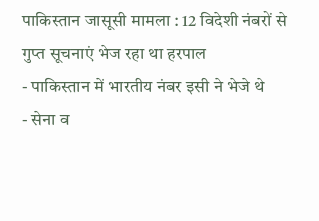पाकिस्तान जासूसी मामला : 12 विदेशी नंबरों से गुप्त सूचनाएं भेज रहा था हरपाल
- पाकिस्तान में भारतीय नंबर इसी ने भेजे थे
- सेना व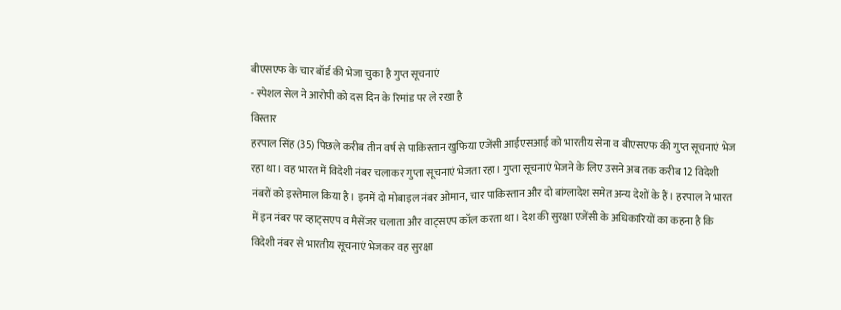बीएसएफ के चार बॉर्ड की भेजा चुका है गुप्त सूचनाएं
- स्पेशल सेल ने आरोपी को दस दिन के रिमांड पर ले रखा है
विस्तार
हरपाल सिंह (35) पिछले करीब तीन वर्ष से पाकिस्तान खुफिया एजेंसी आईएसआई को भारतीय सेना व बीएसएफ की गुप्त सूचनाएं भेज रहा था। वह भारत में विदेशी नंबर चलाकर गुप्ता सूचनाएं भेजता रहा। गुप्ता सूचनाएं भेजने के लिए उसने अब तक करीब 12 विदेशी नंबरों को इस्तेमाल किया है। इनमें दो मोबाइल नंबर ओमान, चार पाकिस्तान और दो बांग्लादेश समेत अन्य देशों के हैं। हरपाल ने भारत में इन नंबर पर व्हाट्सएप व मैसेंजर चलाता और वाट्सएप कॉल करता था। देश की सुरक्षा एजेंसी के अधिकारियों का कहना है कि विदेशी नंबर से भारतीय सूचनाएं भेजकर वह सुरक्षा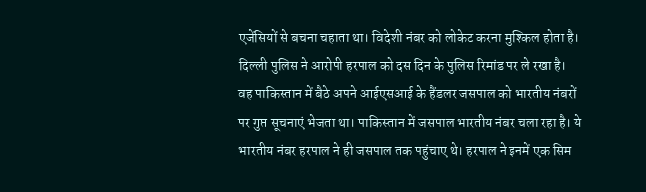एजेंसियों से बचना चहाता था। विदेशी नंबर को लोकेट करना मुश्किल होता है। दिल्ली पुलिस ने आरोपी हरपाल को दस दिन के पुलिस रिमांड पर ले रखा है।
वह पाकिस्तान में बैठे अपने आईएसआई के हैंडलर जसपाल को भारतीय नंबरों पर गुप्त सूचनाएं भेजता था। पाकिस्तान में जसपाल भारतीय नंबर चला रहा है। ये भारतीय नंबर हरपाल ने ही जसपाल तक पहुंचाए थे। हरपाल ने इनमें एक सिम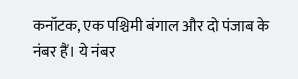कनॉटक, एक पश्चिमी बंगाल और दो पंजाब के नंबर हैं। ये नंबर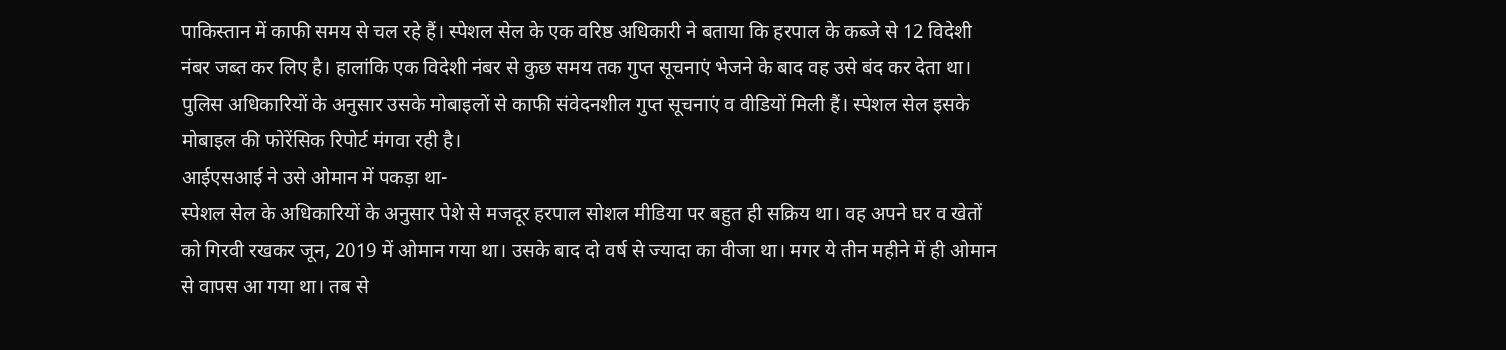पाकिस्तान में काफी समय से चल रहे हैं। स्पेशल सेल के एक वरिष्ठ अधिकारी ने बताया कि हरपाल के कब्जे से 12 विदेशी नंबर जब्त कर लिए है। हालांकि एक विदेशी नंबर से कुछ समय तक गुप्त सूचनाएं भेजने के बाद वह उसे बंद कर देता था। पुलिस अधिकारियों के अनुसार उसके मोबाइलों से काफी संवेदनशील गुप्त सूचनाएं व वीडियों मिली हैं। स्पेशल सेल इसके मोबाइल की फोरेंसिक रिपोर्ट मंगवा रही है।
आईएसआई ने उसे ओमान में पकड़ा था-
स्पेशल सेल के अधिकारियों के अनुसार पेशे से मजदूर हरपाल सोशल मीडिया पर बहुत ही सक्रिय था। वह अपने घर व खेतों को गिरवी रखकर जून, 2019 में ओमान गया था। उसके बाद दो वर्ष से ज्यादा का वीजा था। मगर ये तीन महीने में ही ओमान से वापस आ गया था। तब से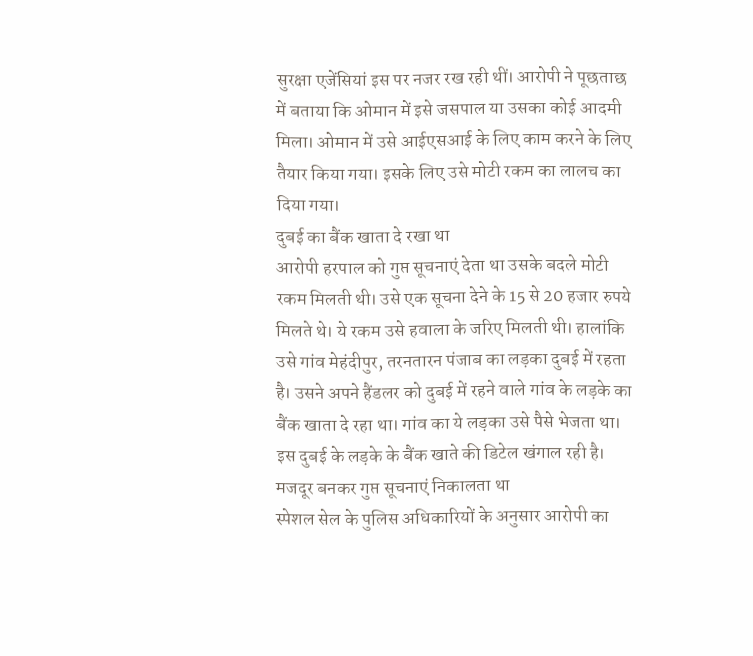सुरक्षा एजेंसियां इस पर नजर रख रही थीं। आरोपी ने पूछताछ में बताया कि ओमान में इसे जसपाल या उसका कोई आदमी मिला। ओमान में उसे आईएसआई के लिए काम करने के लिए तैयार किया गया। इसके लिए उसे मोटी रकम का लालच का दिया गया।
दुबई का बैंक खाता दे रखा था
आरोपी हरपाल को गुप्त सूचनाएं देता था उसके बदले मोटी रकम मिलती थी। उसे एक सूचना देने के 15 से 20 हजार रुपये मिलते थे। ये रकम उसे हवाला के जरिए मिलती थी। हालांकि उसे गांव मेहंदीपुर, तरनतारन पंजाब का लड़का दुबई में रहता है। उसने अपने हैंडलर को दुबई में रहने वाले गांव के लड़के का बैंक खाता दे रहा था। गांव का ये लड़का उसे पैसे भेजता था। इस दुबई के लड़के के बैंक खाते की डिटेल खंगाल रही है।
मजदूर बनकर गुप्त सूचनाएं निकालता था
स्पेशल सेल के पुलिस अधिकारियों के अनुसार आरोपी का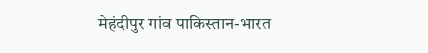मेहंदीपुर गांव पाकिस्तान-भारत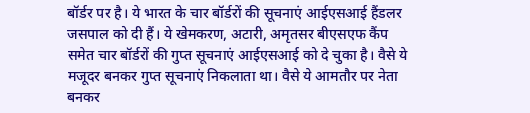बॉर्डर पर है। ये भारत के चार बॉर्डरों की सूचनाएं आईएसआई हैंडलर जसपाल को दी हैं। ये खेमकरण, अटारी, अमृतसर बीएसएफ कैंप समेत चार बॉर्डरों की गुप्त सूचनाएं आईएसआई को दे चुका है। वैसे ये मजूदर बनकर गुप्त सूचनाएं निकलाता था। वैसे ये आमतौर पर नेता बनकर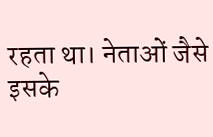रहता था। नेताओं जैसे इसके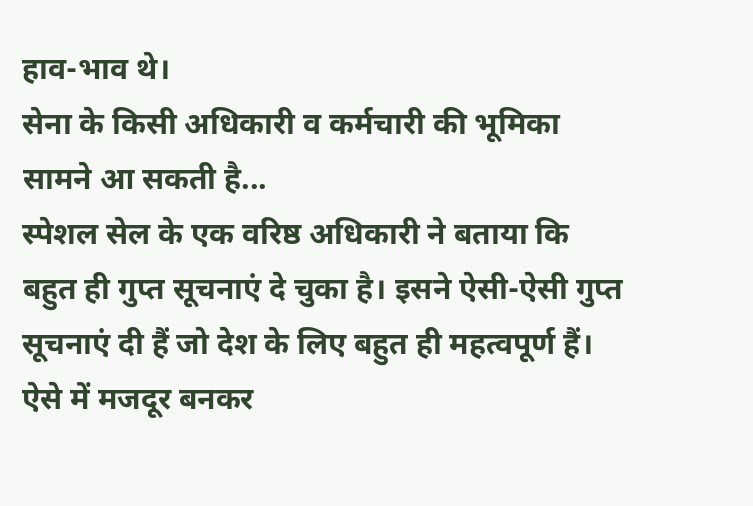हाव-भाव थे।
सेना के किसी अधिकारी व कर्मचारी की भूमिका सामने आ सकती है...
स्पेशल सेल के एक वरिष्ठ अधिकारी ने बताया कि बहुत ही गुप्त सूचनाएं दे चुका है। इसने ऐसी-ऐसी गुप्त सूचनाएं दी हैं जो देश के लिए बहुत ही महत्वपूर्ण हैं। ऐसे में मजदूर बनकर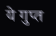ये गुप्त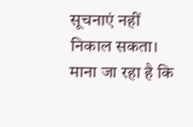सूचनाएं नहीं निकाल सकता। माना जा रहा है कि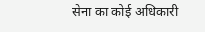सेना का कोई अधिकारी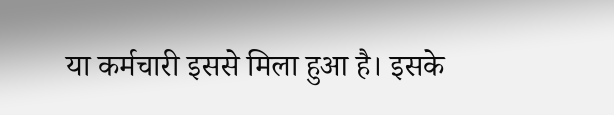या कर्मचारी इससे मिला हुआ है। इसके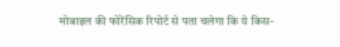मोबाइल की फोरेंसिक रिपोर्ट से पता चलेगा कि ये किस-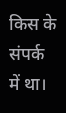किस के संपर्क में था।